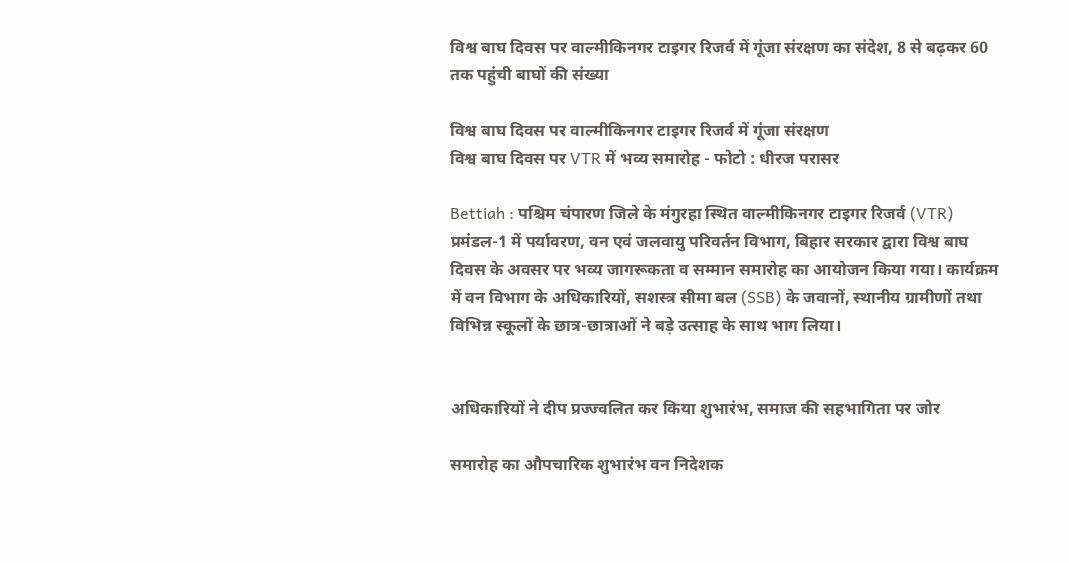विश्व बाघ दिवस पर वाल्मीकिनगर टाइगर रिजर्व में गूंजा संरक्षण का संदेश, 8 से बढ़कर 60 तक पहुंची बाघों की संख्या

विश्व बाघ दिवस पर वाल्मीकिनगर टाइगर रिजर्व में गूंजा संरक्षण
विश्व बाघ दिवस पर VTR में भव्य समारोह - फोटो : धीरज परासर

Bettiah : पश्चिम चंपारण जिले के मंगुरहा स्थित वाल्मीकिनगर टाइगर रिजर्व (VTR) प्रमंडल-1 में पर्यावरण, वन एवं जलवायु परिवर्तन विभाग, बिहार सरकार द्वारा विश्व बाघ दिवस के अवसर पर भव्य जागरूकता व सम्मान समारोह का आयोजन किया गया। कार्यक्रम में वन विभाग के अधिकारियों, सशस्त्र सीमा बल (SSB) के जवानों, स्थानीय ग्रामीणों तथा विभिन्न स्कूलों के छात्र-छात्राओं ने बड़े उत्साह के साथ भाग लिया।


अधिकारियों ने दीप प्रज्ज्वलित कर किया शुभारंभ, समाज की सहभागिता पर जोर

समारोह का औपचारिक शुभारंभ वन निदेशक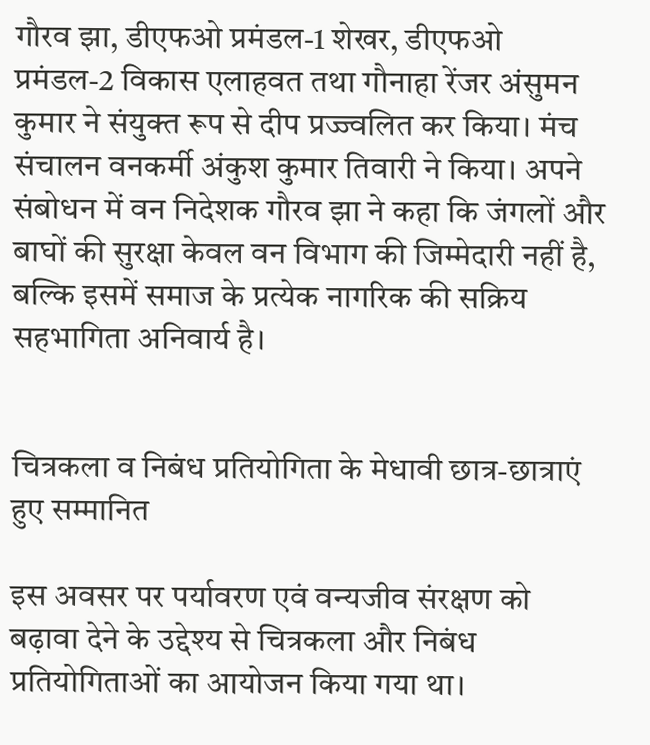गौरव झा, डीएफओ प्रमंडल-1 शेखर, डीएफओ प्रमंडल-2 विकास एलाहवत तथा गौनाहा रेंजर अंसुमन कुमार ने संयुक्त रूप से दीप प्रज्ज्वलित कर किया। मंच संचालन वनकर्मी अंकुश कुमार तिवारी ने किया। अपने संबोधन में वन निदेशक गौरव झा ने कहा कि जंगलों और बाघों की सुरक्षा केवल वन विभाग की जिम्मेदारी नहीं है, बल्कि इसमें समाज के प्रत्येक नागरिक की सक्रिय सहभागिता अनिवार्य है।


चित्रकला व निबंध प्रतियोगिता के मेधावी छात्र-छात्राएं हुए सम्मानित

इस अवसर पर पर्यावरण एवं वन्यजीव संरक्षण को बढ़ावा देने के उद्देश्य से चित्रकला और निबंध प्रतियोगिताओं का आयोजन किया गया था।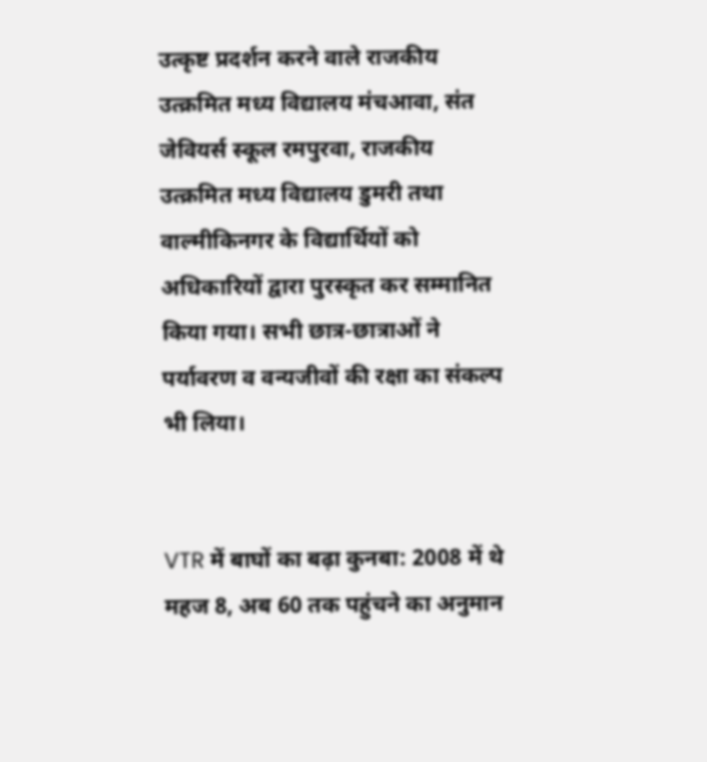उत्कृष्ट प्रदर्शन करने वाले राजकीय उत्क्रमित मध्य विद्यालय मंचआवा, संत जेवियर्स स्कूल रमपुरवा, राजकीय उत्क्रमित मध्य विद्यालय डुमरी तथा वाल्मीकिनगर के विद्यार्थियों को अधिकारियों द्वारा पुरस्कृत कर सम्मानित किया गया। सभी छात्र-छात्राओं ने पर्यावरण व वन्यजीवों की रक्षा का संकल्प भी लिया।


VTR में बाघों का बढ़ा कुनबा: 2008 में थे महज 8, अब 60 तक पहुंचने का अनुमान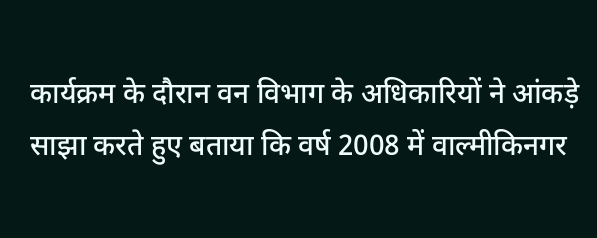कार्यक्रम के दौरान वन विभाग के अधिकारियों ने आंकड़े साझा करते हुए बताया कि वर्ष 2008 में वाल्मीकिनगर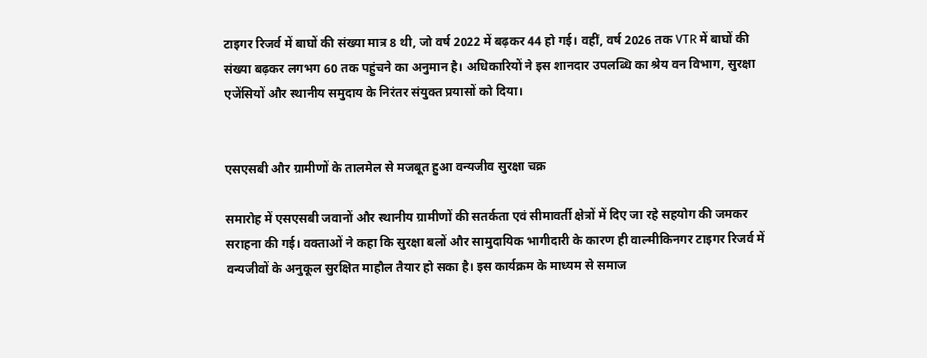टाइगर रिजर्व में बाघों की संख्या मात्र 8 थी, जो वर्ष 2022 में बढ़कर 44 हो गई। वहीं, वर्ष 2026 तक VTR में बाघों की संख्या बढ़कर लगभग 60 तक पहुंचने का अनुमान है। अधिकारियों ने इस शानदार उपलब्धि का श्रेय वन विभाग, सुरक्षा एजेंसियों और स्थानीय समुदाय के निरंतर संयुक्त प्रयासों को दिया।


एसएसबी और ग्रामीणों के तालमेल से मजबूत हुआ वन्यजीव सुरक्षा चक्र

समारोह में एसएसबी जवानों और स्थानीय ग्रामीणों की सतर्कता एवं सीमावर्ती क्षेत्रों में दिए जा रहे सहयोग की जमकर सराहना की गई। वक्ताओं ने कहा कि सुरक्षा बलों और सामुदायिक भागीदारी के कारण ही वाल्मीकिनगर टाइगर रिजर्व में वन्यजीवों के अनुकूल सुरक्षित माहौल तैयार हो सका है। इस कार्यक्रम के माध्यम से समाज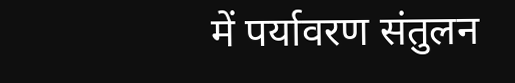में पर्यावरण संतुलन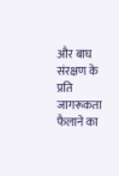और बाघ संरक्षण के प्रति जागरूकता फैलाने का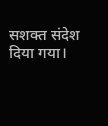सशक्त संदेश दिया गया।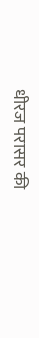धीरज परासर की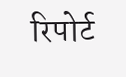रिपोर्ट